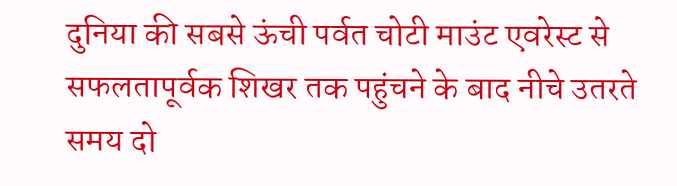दुनिया की सबसे ऊंची पर्वत चोटी माउंट एवरेस्ट से सफलतापूर्वक शिखर तक पहुंचने के बाद नीचे उतरते समय दो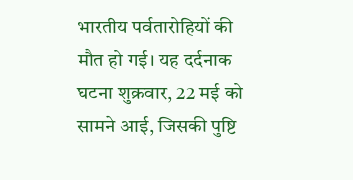भारतीय पर्वतारोहियों की मौत हो गई। यह दर्दनाक घटना शुक्रवार, 22 मई को सामने आई, जिसकी पुष्टि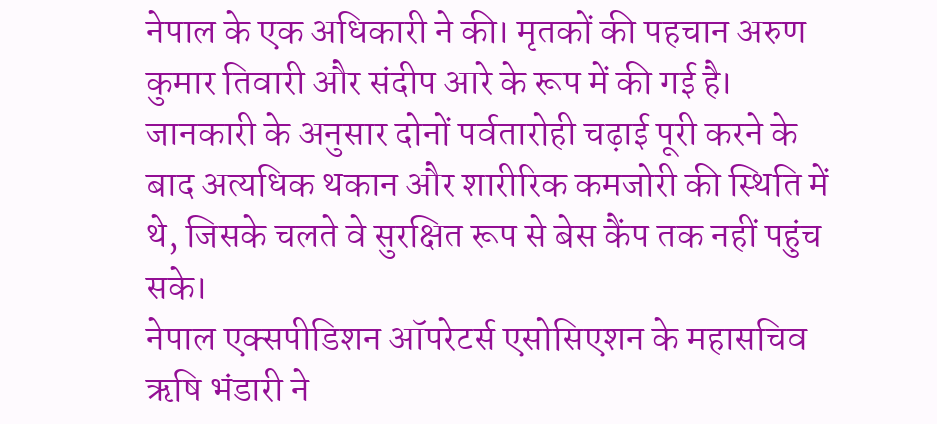नेपाल के एक अधिकारी ने की। मृतकों की पहचान अरुण कुमार तिवारी और संदीप आरे के रूप में की गई है। जानकारी के अनुसार दोनों पर्वतारोही चढ़ाई पूरी करने के बाद अत्यधिक थकान और शारीरिक कमजोरी की स्थिति में थे, जिसके चलते वे सुरक्षित रूप से बेस कैंप तक नहीं पहुंच सके।
नेपाल एक्सपीडिशन ऑपरेटर्स एसोसिएशन के महासचिव ऋषि भंडारी ने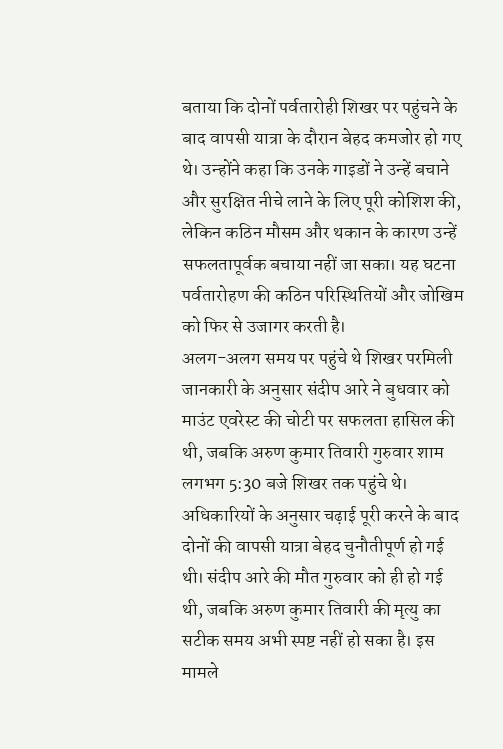बताया कि दोनों पर्वतारोही शिखर पर पहुंचने के बाद वापसी यात्रा के दौरान बेहद कमजोर हो गए थे। उन्होंने कहा कि उनके गाइडों ने उन्हें बचाने और सुरक्षित नीचे लाने के लिए पूरी कोशिश की, लेकिन कठिन मौसम और थकान के कारण उन्हें सफलतापूर्वक बचाया नहीं जा सका। यह घटना पर्वतारोहण की कठिन परिस्थितियों और जोखिम को फिर से उजागर करती है।
अलग-अलग समय पर पहुंचे थे शिखर परमिली जानकारी के अनुसार संदीप आरे ने बुधवार को माउंट एवरेस्ट की चोटी पर सफलता हासिल की थी, जबकि अरुण कुमार तिवारी गुरुवार शाम लगभग 5:30 बजे शिखर तक पहुंचे थे। अधिकारियों के अनुसार चढ़ाई पूरी करने के बाद दोनों की वापसी यात्रा बेहद चुनौतीपूर्ण हो गई थी। संदीप आरे की मौत गुरुवार को ही हो गई थी, जबकि अरुण कुमार तिवारी की मृत्यु का सटीक समय अभी स्पष्ट नहीं हो सका है। इस मामले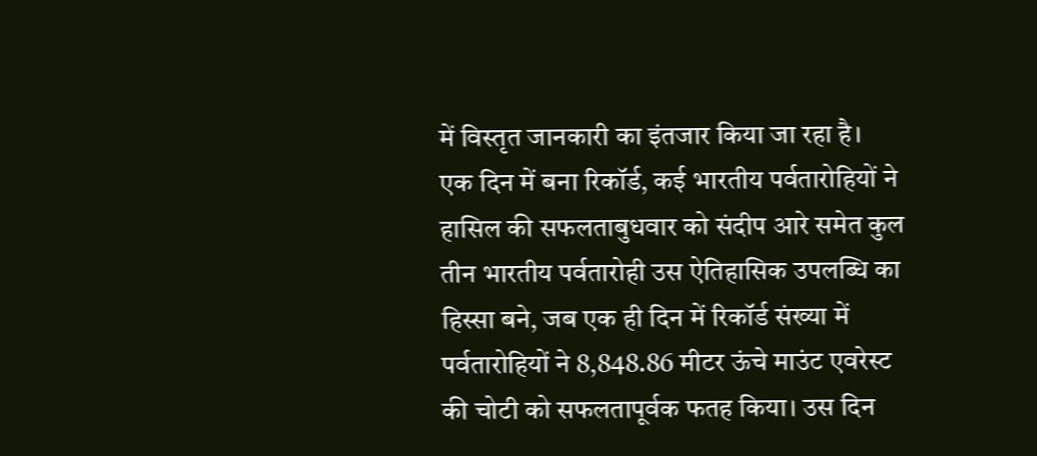में विस्तृत जानकारी का इंतजार किया जा रहा है।
एक दिन में बना रिकॉर्ड, कई भारतीय पर्वतारोहियों ने हासिल की सफलताबुधवार को संदीप आरे समेत कुल तीन भारतीय पर्वतारोही उस ऐतिहासिक उपलब्धि का हिस्सा बने, जब एक ही दिन में रिकॉर्ड संख्या में पर्वतारोहियों ने 8,848.86 मीटर ऊंचे माउंट एवरेस्ट की चोटी को सफलतापूर्वक फतह किया। उस दिन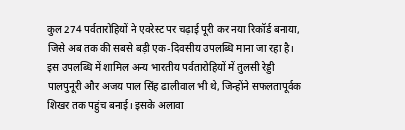कुल 274 पर्वतारोहियों ने एवरेस्ट पर चढ़ाई पूरी कर नया रिकॉर्ड बनाया, जिसे अब तक की सबसे बड़ी एक-दिवसीय उपलब्धि माना जा रहा है।
इस उपलब्धि में शामिल अन्य भारतीय पर्वतारोहियों में तुलसी रेड्डी पालपुनूरी और अजय पाल सिंह ढालीवाल भी थे, जिन्होंने सफलतापूर्वक शिखर तक पहुंच बनाई। इसके अलावा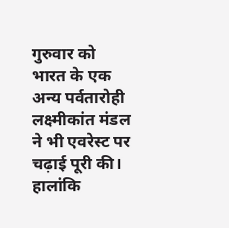गुरुवार को भारत के एक अन्य पर्वतारोही लक्ष्मीकांत मंडल ने भी एवरेस्ट पर चढ़ाई पूरी की।
हालांकि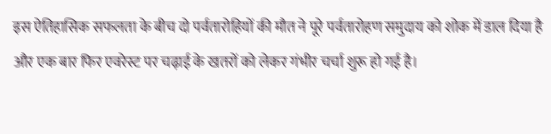इस ऐतिहासिक सफलता के बीच दो पर्वतारोहियों की मौत ने पूरे पर्वतारोहण समुदाय को शोक में डाल दिया है और एक बार फिर एवरेस्ट पर चढ़ाई के खतरों को लेकर गंभीर चर्चा शुरू हो गई है।